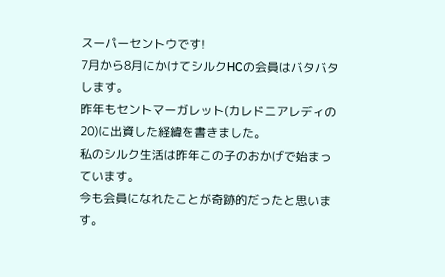スーパーセントウです!
7月から8月にかけてシルクHCの会員はバタバタします。
昨年もセントマーガレット(カレドニアレディの20)に出資した経緯を書きました。
私のシルク生活は昨年この子のおかげで始まっています。
今も会員になれたことが奇跡的だったと思います。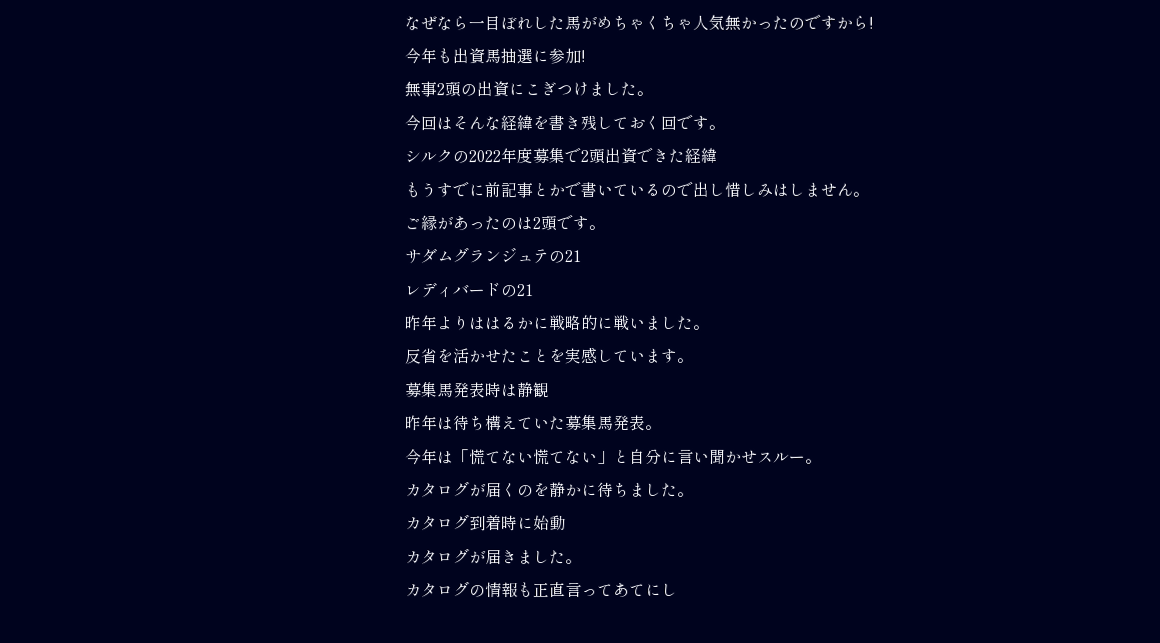なぜなら一目ぼれした馬がめちゃくちゃ人気無かったのですから!
今年も出資馬抽選に参加!
無事2頭の出資にこぎつけました。
今回はそんな経緯を書き残しておく回です。
シルクの2022年度募集で2頭出資できた経緯
もうすでに前記事とかで書いているので出し惜しみはしません。
ご縁があったのは2頭です。
サダムグランジュテの21
レディバードの21
昨年よりははるかに戦略的に戦いました。
反省を活かせたことを実感しています。
募集馬発表時は静観
昨年は待ち構えていた募集馬発表。
今年は「慌てない慌てない」と自分に言い聞かせスルー。
カタログが届くのを静かに待ちました。
カタログ到着時に始動
カタログが届きました。
カタログの情報も正直言ってあてにし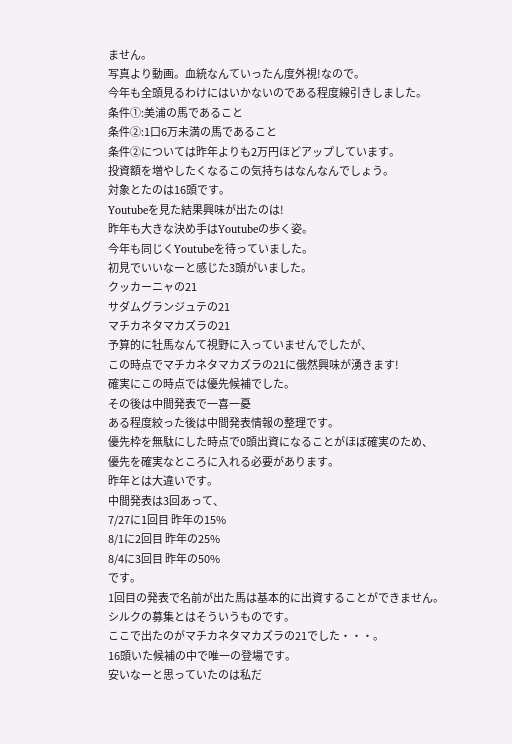ません。
写真より動画。血統なんていったん度外視!なので。
今年も全頭見るわけにはいかないのである程度線引きしました。
条件①:美浦の馬であること
条件②:1口6万未満の馬であること
条件②については昨年よりも2万円ほどアップしています。
投資額を増やしたくなるこの気持ちはなんなんでしょう。
対象とたのは16頭です。
Youtubeを見た結果興味が出たのは!
昨年も大きな決め手はYoutubeの歩く姿。
今年も同じくYoutubeを待っていました。
初見でいいなーと感じた3頭がいました。
クッカーニャの21
サダムグランジュテの21
マチカネタマカズラの21
予算的に牡馬なんて視野に入っていませんでしたが、
この時点でマチカネタマカズラの21に俄然興味が湧きます!
確実にこの時点では優先候補でした。
その後は中間発表で一喜一憂
ある程度絞った後は中間発表情報の整理です。
優先枠を無駄にした時点で0頭出資になることがほぼ確実のため、
優先を確実なところに入れる必要があります。
昨年とは大違いです。
中間発表は3回あって、
7/27に1回目 昨年の15%
8/1に2回目 昨年の25%
8/4に3回目 昨年の50%
です。
1回目の発表で名前が出た馬は基本的に出資することができません。
シルクの募集とはそういうものです。
ここで出たのがマチカネタマカズラの21でした・・・。
16頭いた候補の中で唯一の登場です。
安いなーと思っていたのは私だ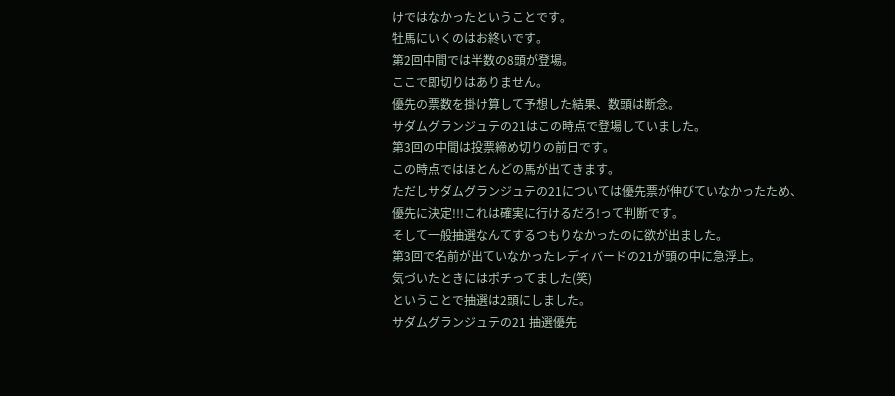けではなかったということです。
牡馬にいくのはお終いです。
第2回中間では半数の8頭が登場。
ここで即切りはありません。
優先の票数を掛け算して予想した結果、数頭は断念。
サダムグランジュテの21はこの時点で登場していました。
第3回の中間は投票締め切りの前日です。
この時点ではほとんどの馬が出てきます。
ただしサダムグランジュテの21については優先票が伸びていなかったため、
優先に決定!!!これは確実に行けるだろ!って判断です。
そして一般抽選なんてするつもりなかったのに欲が出ました。
第3回で名前が出ていなかったレディバードの21が頭の中に急浮上。
気づいたときにはポチってました(笑)
ということで抽選は2頭にしました。
サダムグランジュテの21 抽選優先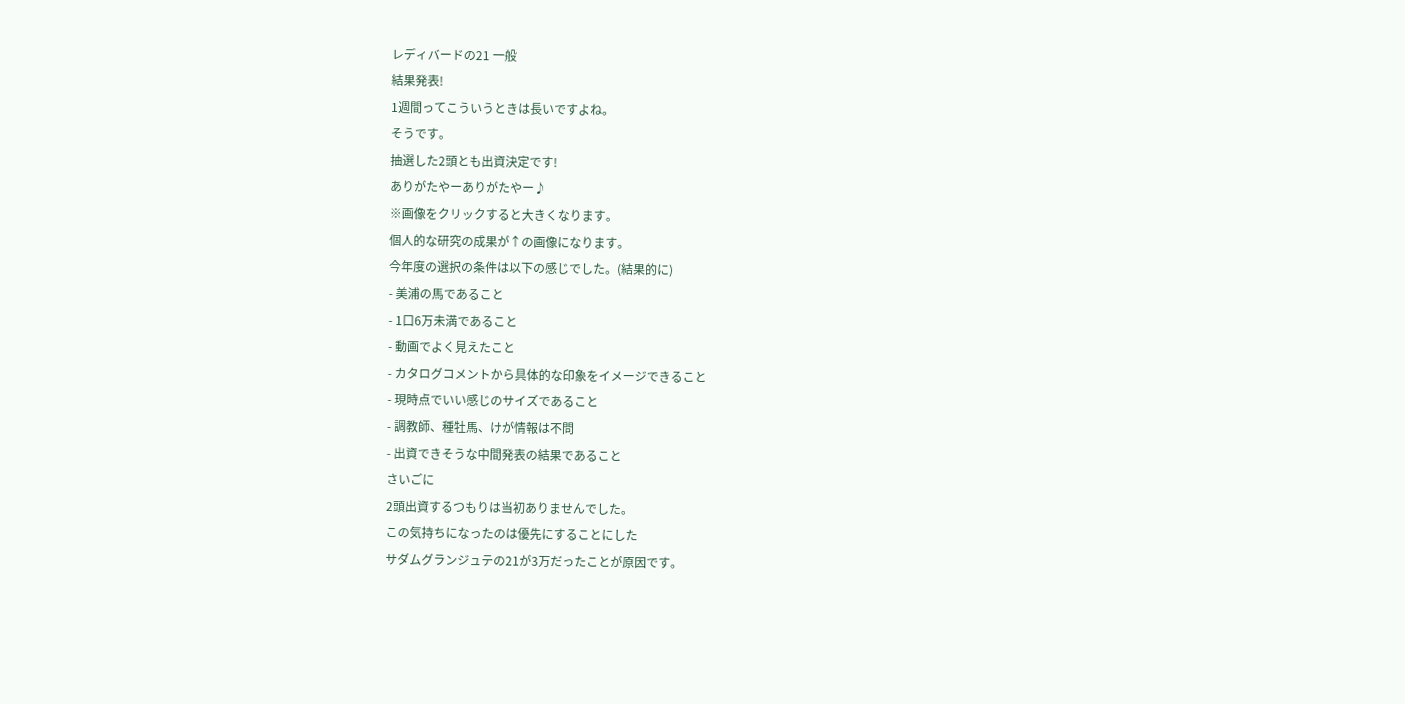レディバードの21 一般
結果発表!
1週間ってこういうときは長いですよね。
そうです。
抽選した2頭とも出資決定です!
ありがたやーありがたやー♪
※画像をクリックすると大きくなります。
個人的な研究の成果が↑の画像になります。
今年度の選択の条件は以下の感じでした。(結果的に)
- 美浦の馬であること
- 1口6万未満であること
- 動画でよく見えたこと
- カタログコメントから具体的な印象をイメージできること
- 現時点でいい感じのサイズであること
- 調教師、種牡馬、けが情報は不問
- 出資できそうな中間発表の結果であること
さいごに
2頭出資するつもりは当初ありませんでした。
この気持ちになったのは優先にすることにした
サダムグランジュテの21が3万だったことが原因です。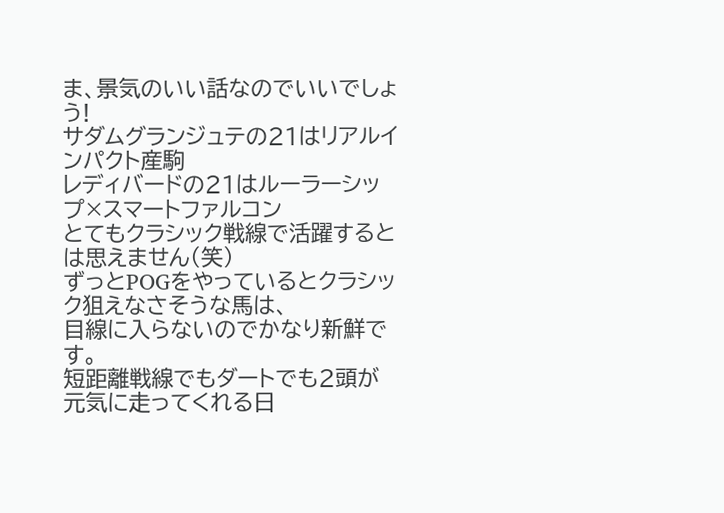ま、景気のいい話なのでいいでしょう!
サダムグランジュテの21はリアルインパクト産駒
レディバードの21はルーラーシップ×スマートファルコン
とてもクラシック戦線で活躍するとは思えません(笑)
ずっとPOGをやっているとクラシック狙えなさそうな馬は、
目線に入らないのでかなり新鮮です。
短距離戦線でもダートでも2頭が元気に走ってくれる日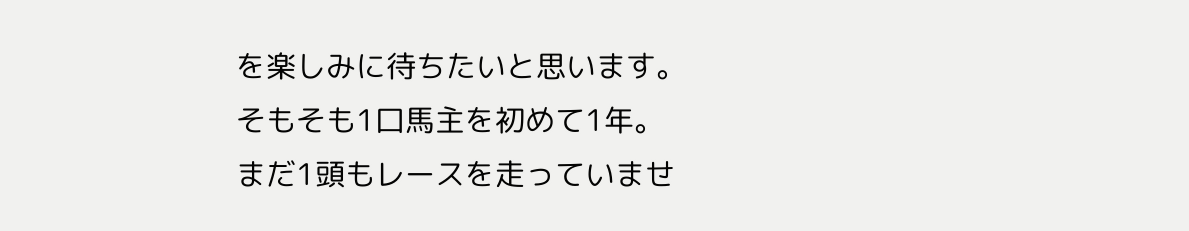を楽しみに待ちたいと思います。
そもそも1口馬主を初めて1年。
まだ1頭もレースを走っていませ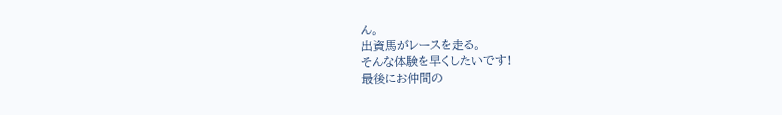ん。
出資馬がレースを走る。
そんな体験を早くしたいです!
最後にお仲間の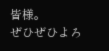皆様。
ぜひぜひよろ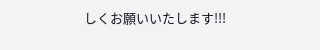しくお願いいたします!!!